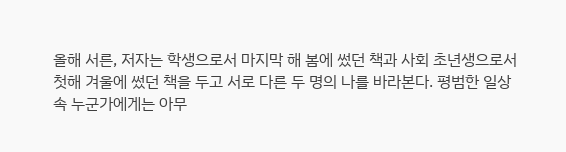올해 서른, 저자는 학생으로서 마지막 해 봄에 썼던 책과 사회 초년생으로서 첫해 겨울에 썼던 책을 두고 서로 다른 두 명의 나를 바라본다. 평범한 일상 속 누군가에게는 아무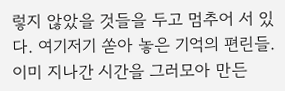렇지 않았을 것들을 두고 멈추어 서 있다. 여기저기 쏟아 놓은 기억의 편린들. 이미 지나간 시간을 그러모아 만든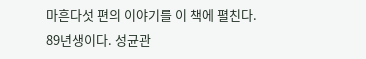마흔다섯 편의 이야기를 이 책에 펼친다.
89년생이다. 성균관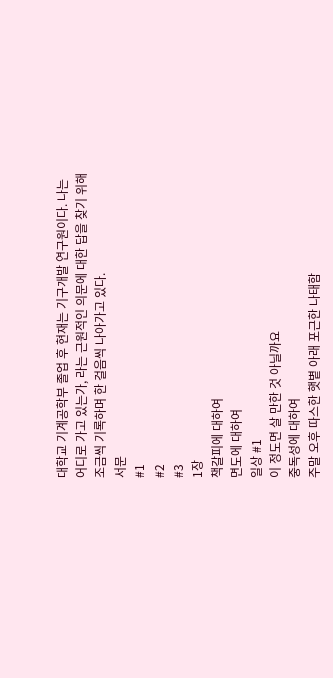대학교 기계공학부 졸업 후 현재는 기구개발 연구원이다. 나는 어디로 가고 있는가, 라는 근원적인 의문에 대한 답을 찾기 위해 조금씩 기록하며 한 걸음씩 나아가고 있다.
서문
#1
#2
#3
1장
책갈피에 대하여
면도에 대하여
일상 #1
이 정도면 살 만한 것 아닐까요
중독성에 대하여
주말 오후 따스한 햇볕 아래 포근한 나태함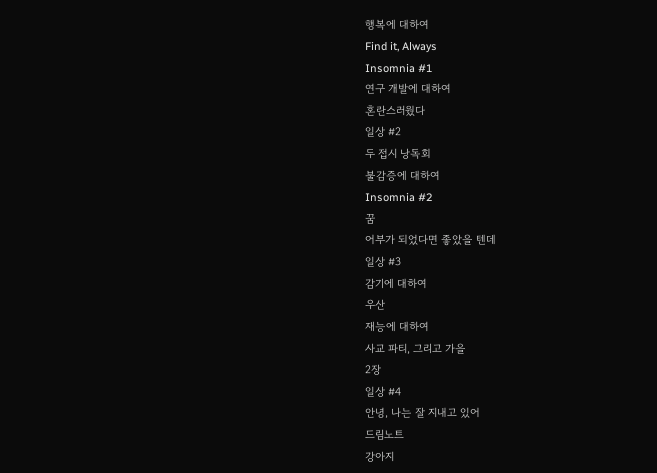행복에 대하여
Find it, Always
Insomnia #1
연구 개발에 대하여
혼란스러웠다
일상 #2
두 접시 낭독회
불감증에 대하여
Insomnia #2
꿈
어부가 되었다면 좋았을 텐데
일상 #3
감기에 대하여
우산
재능에 대하여
사교 파티, 그리고 가을
2장
일상 #4
안녕, 나는 잘 지내고 있어
드림노트
강아지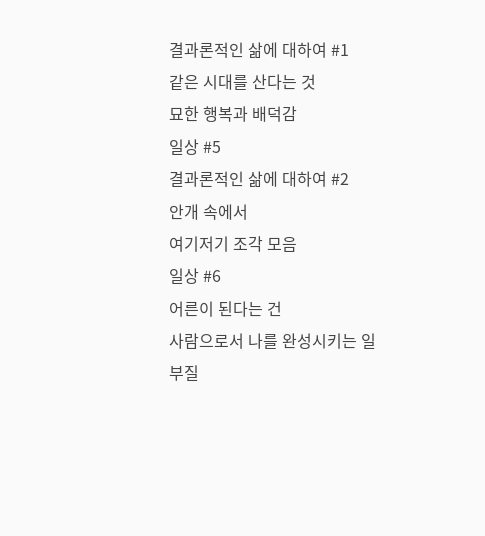결과론적인 삶에 대하여 #1
같은 시대를 산다는 것
묘한 행복과 배덕감
일상 #5
결과론적인 삶에 대하여 #2
안개 속에서
여기저기 조각 모음
일상 #6
어른이 된다는 건
사람으로서 나를 완성시키는 일
부질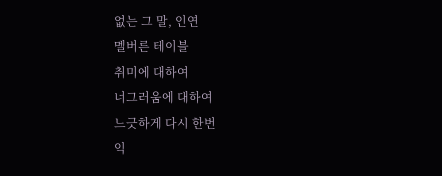없는 그 말, 인연
멜버른 테이블
취미에 대하여
너그러움에 대하여
느긋하게 다시 한번
익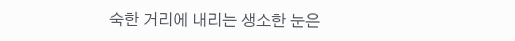숙한 거리에 내리는 생소한 눈은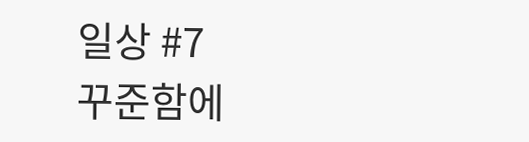일상 #7
꾸준함에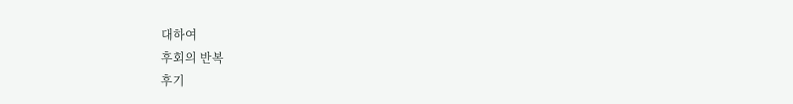대하여
후회의 반복
후기